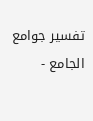تفسير جوامع الجامع -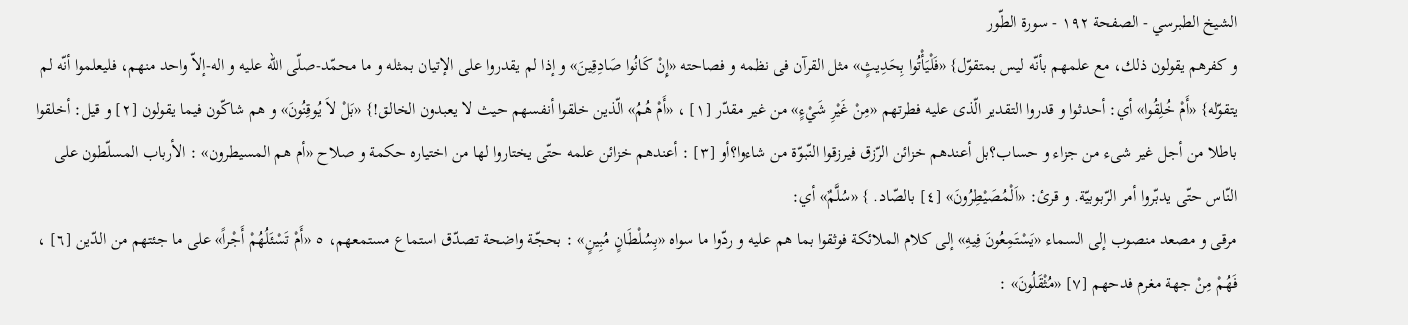الشيخ الطبرسي - الصفحة ١٩٢ - سورة الطّور
و كفرهم يقولون ذلك، مع علمهم بأنّه ليس بمتقوّل} «فَلْيَأْتُوا بِحَدِيثٍ» مثل القرآن فى نظمه و فصاحته «إِنْ كَانُوا صَادِقِينَ» و إذا لم يقدروا على الإتيان بمثله و ما محمّد-صلّى اللّه عليه و اله-إلاّ واحد منهم، فليعلموا أنّه لم يتقوّله} «أَمْ خُلِقُوا» أي: أحدثوا و قدروا التقدير الّذى عليه فطرتهم «مِنْ غَيْرِ شَيْءٍ» من غير مقدّر [١] ، «أَمْ هُمُ» الّذين خلقوا أنفسهم حيث لا يعبدون الخالق!} «بَلْ لاَ يُوقِنُونَ» و هم شاكّون فيما يقولون [٢] و قيل: أخلقوا باطلا من أجل غير شىء من جزاء و حساب؟بل أعندهم خزائن الرّزق فيرزقوا النّبوّة من شاءوا؟أو [٣] : أعندهم خزائن علمه حتّى يختاروا لها من اختياره حكمة و صلاح «أم هم المسيطرون» : الأرباب المسلّطون على النّاس حتّى يدبّروا أمر الرّبوبيّة. و قرئ: «اَلْمُصَيْطِرُونَ» [٤] بالصّاد. } «سُلَّمٌ» أي:
مرقى و مصعد منصوب إلى السماء «يَسْتَمِعُونَ فِيهِ» إلى كلام الملائكة فوثقوا بما هم عليه و ردّوا ما سواه «بِسُلْطَانٍ مُبِينٍ» : بحجّة واضحة تصدّق استماع مستمعهم، ٥ «أَمْ تَسْئَلُهُمْ أَجْراً» على ما جئتهم من الدّين [٦] ، فَهُمْ مِنْ جهة مغرم فدحهم [٧] «مُثْقَلُونَ» :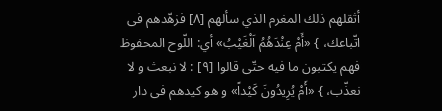أثقلهم ذلك المغرم الذي سألهم [٨] فزهّدهم فى اتّباعك، } «أَمْ عِنْدَهُمُ اَلْغَيْبُ» أي: اللّوح المحفوظ فهم يكتبون ما فيه حتّى قالوا [٩] : لا نبعث و لا نعذّب، } «أَمْ يُرِيدُونَ كَيْداً» و هو كيدهم فى دار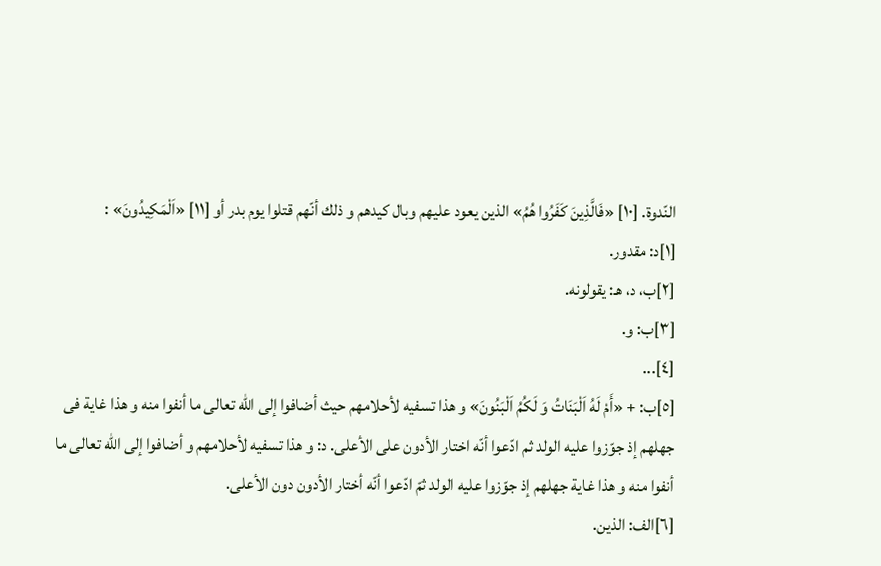النّدوة. [١٠] «فَالَّذِينَ كَفَرُوا هُمُ» الذين يعود عليهم وبال كيدهم و ذلك أنّهم قتلوا يوم بدر أو [١١] «اَلْمَكِيدُونَ» :
[١]د: مقدور.
[٢]ب، د، هـ: يقولونه.
[٣]ب: و.
[٤]...
[٥]ب: + «أَمْ لَهُ اَلْبَنَاتُ وَ لَكُمُ اَلْبَنُونَ» و هذا تسفيه لأحلامهم حيث أضافوا إلى اللّه تعالى ما أنفوا منه و هذا غاية فى جهلهم إذ جوّزوا عليه الولد ثم ادّعوا أنّه اختار الأدون على الأعلى. د: و هذا تسفيه لأحلامهم و أضافوا إلى اللّه تعالى ما أنفوا منه و هذا غاية جهلهم إذ جوّزوا عليه الولد ثمّ ادّعوا أنّه أختار الأدون دون الأعلى.
[٦]الف: الذين.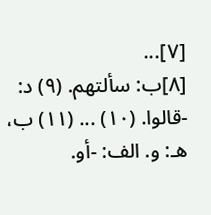[٧]...
[٨]ب: سألتهم. (٩) د: -قالوا. (١٠) ... (١١) ب، هـ: و. الف: -أو.